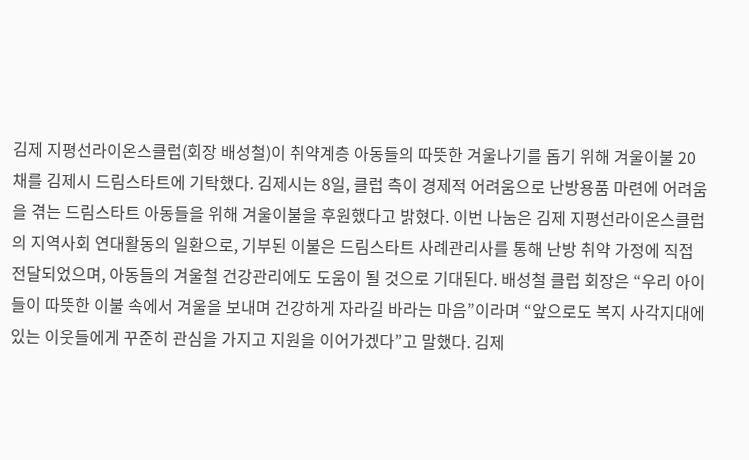김제 지평선라이온스클럽(회장 배성철)이 취약계층 아동들의 따뜻한 겨울나기를 돕기 위해 겨울이불 20채를 김제시 드림스타트에 기탁했다. 김제시는 8일, 클럽 측이 경제적 어려움으로 난방용품 마련에 어려움을 겪는 드림스타트 아동들을 위해 겨울이불을 후원했다고 밝혔다. 이번 나눔은 김제 지평선라이온스클럽의 지역사회 연대활동의 일환으로, 기부된 이불은 드림스타트 사례관리사를 통해 난방 취약 가정에 직접 전달되었으며, 아동들의 겨울철 건강관리에도 도움이 될 것으로 기대된다. 배성철 클럽 회장은 “우리 아이들이 따뜻한 이불 속에서 겨울을 보내며 건강하게 자라길 바라는 마음”이라며 “앞으로도 복지 사각지대에 있는 이웃들에게 꾸준히 관심을 가지고 지원을 이어가겠다”고 말했다. 김제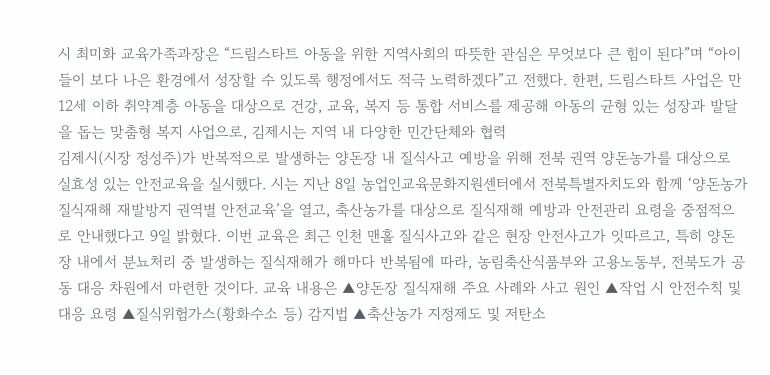시 최미화 교육가족과장은 “드림스타트 아동을 위한 지역사회의 따뜻한 관심은 무엇보다 큰 힘이 된다”며 “아이들이 보다 나은 환경에서 성장할 수 있도록 행정에서도 적극 노력하겠다”고 전했다. 한편, 드림스타트 사업은 만12세 이하 취약계층 아동을 대상으로 건강, 교육, 복지 등 통합 서비스를 제공해 아동의 균형 있는 성장과 발달을 돕는 맞춤형 복지 사업으로, 김제시는 지역 내 다양한 민간단체와 협력
김제시(시장 정성주)가 반복적으로 발생하는 양돈장 내 질식사고 예방을 위해 전북 권역 양돈농가를 대상으로 실효성 있는 안전교육을 실시했다. 시는 지난 8일 농업인교육문화지원센터에서 전북특별자치도와 함께 ‘양돈농가 질식재해 재발방지 권역별 안전교육’을 열고, 축산농가를 대상으로 질식재해 예방과 안전관리 요령을 중점적으로 안내했다고 9일 밝혔다. 이번 교육은 최근 인천 맨홀 질식사고와 같은 현장 안전사고가 잇따르고, 특히 양돈장 내에서 분뇨처리 중 발생하는 질식재해가 해마다 반복됨에 따라, 농림축산식품부와 고용노동부, 전북도가 공동 대응 차원에서 마련한 것이다. 교육 내용은 ▲양돈장 질식재해 주요 사례와 사고 원인 ▲작업 시 안전수칙 및 대응 요령 ▲질식위험가스(황화수소 등) 감지법 ▲축산농가 지정제도 및 저탄소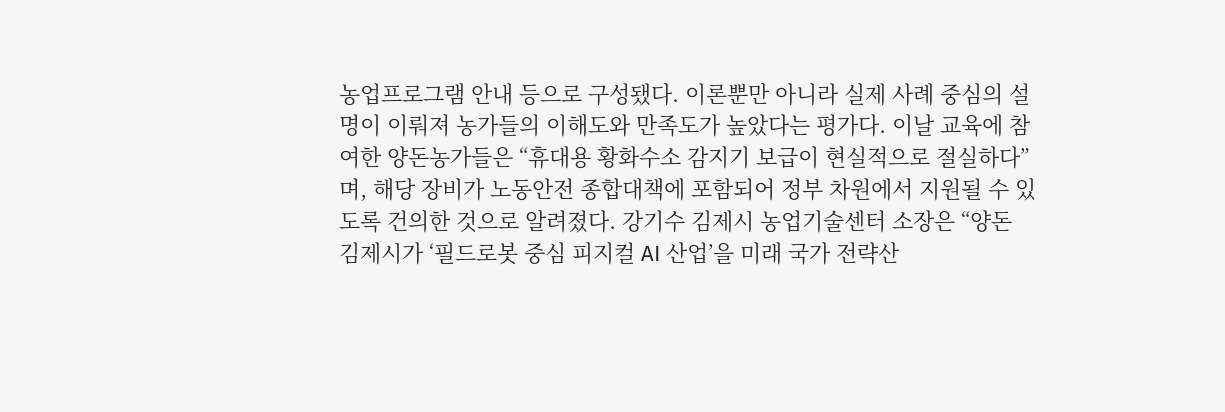농업프로그램 안내 등으로 구성됐다. 이론뿐만 아니라 실제 사례 중심의 설명이 이뤄져 농가들의 이해도와 만족도가 높았다는 평가다. 이날 교육에 참여한 양돈농가들은 “휴대용 황화수소 감지기 보급이 현실적으로 절실하다”며, 해당 장비가 노동안전 종합대책에 포함되어 정부 차원에서 지원될 수 있도록 건의한 것으로 알려졌다. 강기수 김제시 농업기술센터 소장은 “양돈
김제시가 ‘필드로봇 중심 피지컬 AI 산업’을 미래 국가 전략산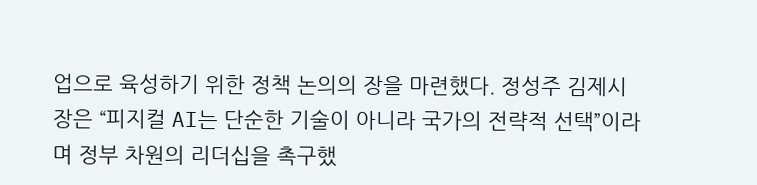업으로 육성하기 위한 정책 논의의 장을 마련했다. 정성주 김제시장은 “피지컬 AI는 단순한 기술이 아니라 국가의 전략적 선택”이라며 정부 차원의 리더십을 촉구했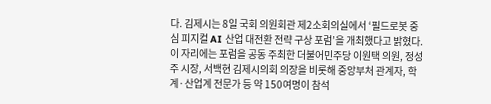다. 김제시는 8일 국회 의원회관 제2소회의실에서 ‘필드로봇 중심 피지컬 AI 산업 대전환 전략 구상 포럼’을 개최했다고 밝혔다. 이 자리에는 포럼을 공동 주최한 더불어민주당 이원택 의원, 정성주 시장, 서백현 김제시의회 의장을 비롯해 중앙부처 관계자, 학계·산업계 전문가 등 약 150여명이 참석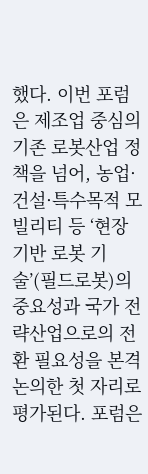했다. 이번 포럼은 제조업 중심의 기존 로봇산업 정책을 넘어, 농업·건설·특수목적 모빌리티 등 ‘현장 기반 로봇 기술’(필드로봇)의 중요성과 국가 전략산업으로의 전환 필요성을 본격 논의한 첫 자리로 평가된다. 포럼은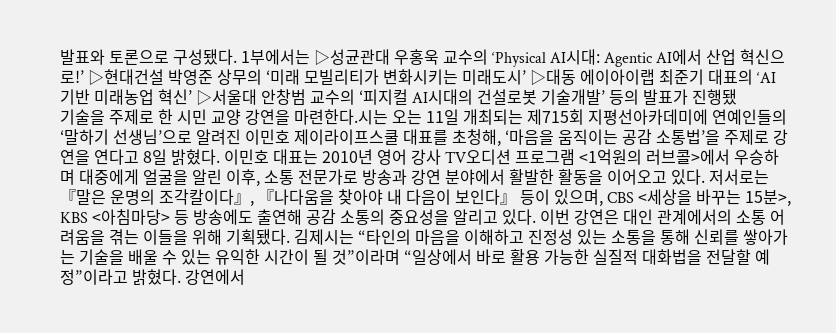발표와 토론으로 구성됐다. 1부에서는 ▷성균관대 우홍욱 교수의 ‘Physical AI시대: Agentic AI에서 산업 혁신으로!’ ▷현대건설 박영준 상무의 ‘미래 모빌리티가 변화시키는 미래도시’ ▷대동 에이아이랩 최준기 대표의 ‘AI 기반 미래농업 혁신’ ▷서울대 안창범 교수의 ‘피지컬 AI시대의 건설로봇 기술개발’ 등의 발표가 진행됐
기술을 주제로 한 시민 교양 강연을 마련한다.시는 오는 11일 개최되는 제715회 지평선아카데미에 연예인들의 ‘말하기 선생님’으로 알려진 이민호 제이라이프스쿨 대표를 초청해, ‘마음을 움직이는 공감 소통법’을 주제로 강연을 연다고 8일 밝혔다. 이민호 대표는 2010년 영어 강사 TV오디션 프로그램 <1억원의 러브콜>에서 우승하며 대중에게 얼굴을 알린 이후, 소통 전문가로 방송과 강연 분야에서 활발한 활동을 이어오고 있다. 저서로는 『말은 운명의 조각칼이다』, 『나다움을 찾아야 내 다음이 보인다』 등이 있으며, CBS <세상을 바꾸는 15분>, KBS <아침마당> 등 방송에도 출연해 공감 소통의 중요성을 알리고 있다. 이번 강연은 대인 관계에서의 소통 어려움을 겪는 이들을 위해 기획됐다. 김제시는 “타인의 마음을 이해하고 진정성 있는 소통을 통해 신뢰를 쌓아가는 기술을 배울 수 있는 유익한 시간이 될 것”이라며 “일상에서 바로 활용 가능한 실질적 대화법을 전달할 예정”이라고 밝혔다. 강연에서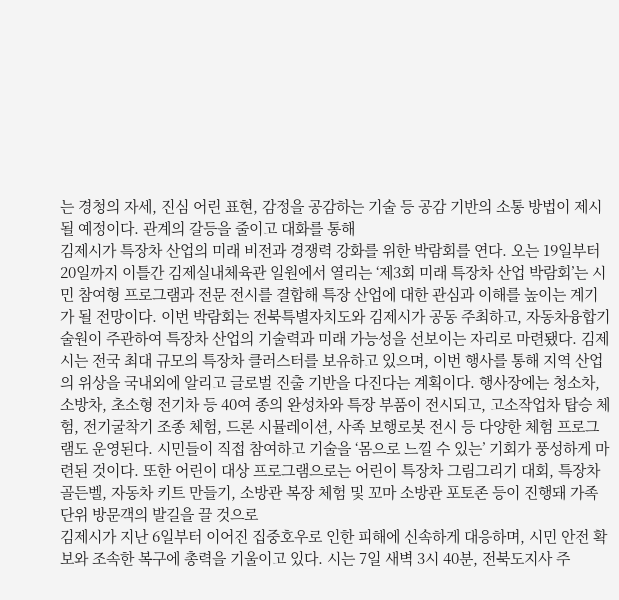는 경청의 자세, 진심 어린 표현, 감정을 공감하는 기술 등 공감 기반의 소통 방법이 제시될 예정이다. 관계의 갈등을 줄이고 대화를 통해
김제시가 특장차 산업의 미래 비전과 경쟁력 강화를 위한 박람회를 연다. 오는 19일부터 20일까지 이틀간 김제실내체육관 일원에서 열리는 ‘제3회 미래 특장차 산업 박람회’는 시민 참여형 프로그램과 전문 전시를 결합해 특장 산업에 대한 관심과 이해를 높이는 계기가 될 전망이다. 이번 박람회는 전북특별자치도와 김제시가 공동 주최하고, 자동차융합기술원이 주관하여 특장차 산업의 기술력과 미래 가능성을 선보이는 자리로 마련됐다. 김제시는 전국 최대 규모의 특장차 클러스터를 보유하고 있으며, 이번 행사를 통해 지역 산업의 위상을 국내외에 알리고 글로벌 진출 기반을 다진다는 계획이다. 행사장에는 청소차, 소방차, 초소형 전기차 등 40여 종의 완성차와 특장 부품이 전시되고, 고소작업차 탑승 체험, 전기굴착기 조종 체험, 드론 시뮬레이션, 사족 보행로봇 전시 등 다양한 체험 프로그램도 운영된다. 시민들이 직접 참여하고 기술을 ‘몸으로 느낄 수 있는’ 기회가 풍성하게 마련된 것이다. 또한 어린이 대상 프로그램으로는 어린이 특장차 그림그리기 대회, 특장차 골든벨, 자동차 키트 만들기, 소방관 복장 체험 및 꼬마 소방관 포토존 등이 진행돼 가족 단위 방문객의 발길을 끌 것으로
김제시가 지난 6일부터 이어진 집중호우로 인한 피해에 신속하게 대응하며, 시민 안전 확보와 조속한 복구에 총력을 기울이고 있다. 시는 7일 새벽 3시 40분, 전북도지사 주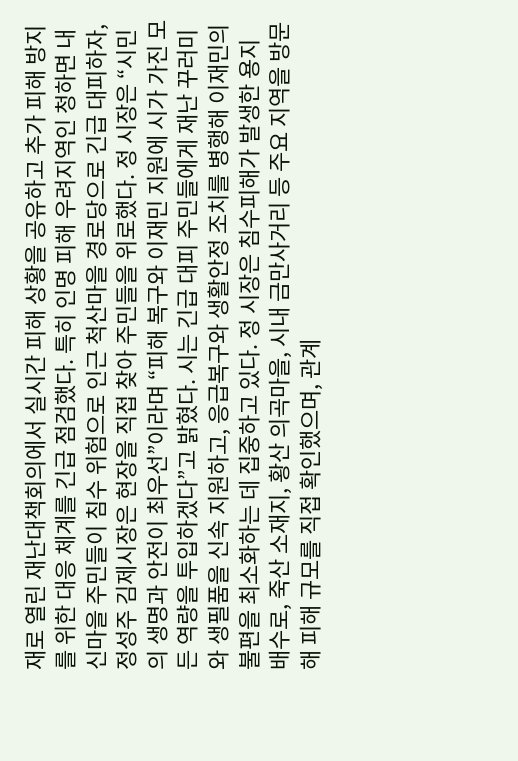재로 열린 재난대책회의에서 실시간 피해 상황을 공유하고 추가 피해 방지를 위한 대응 체계를 긴급 점검했다. 특히 인명 피해 우려지역인 청하면 내신마을 주민들이 침수 위험으로 인근 척산마을 경로당으로 긴급 대피하자, 정성주 김제시장은 현장을 직접 찾아 주민들을 위로했다. 정 시장은 “시민의 생명과 안전이 최우선”이라며 “피해 복구와 이재민 지원에 시가 가진 모든 역량을 투입하겠다”고 밝혔다. 시는 긴급 대피 주민들에게 재난 꾸러미와 생필품을 신속 지원하고, 응급복구와 생활안정 조치를 병행해 이재민의 불편을 최소화하는 데 집중하고 있다. 정 시장은 침수피해가 발생한 용지 배수로, 죽산 소재지, 황산 의곡마을, 시내 금만사거리 등 주요 지역을 방문해 피해 규모를 직접 확인했으며, 관계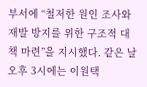부서에 “철저한 원인 조사와 재발 방지를 위한 구조적 대책 마련”을 지시했다. 같은 날 오후 3시에는 이원택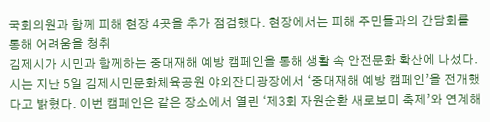국회의원과 함께 피해 현장 4곳을 추가 점검했다. 현장에서는 피해 주민들과의 간담회를 통해 어려움을 청취
김제시가 시민과 함께하는 중대재해 예방 캠페인을 통해 생활 속 안전문화 확산에 나섰다. 시는 지난 5일 김제시민문화체육공원 야외잔디광장에서 ‘중대재해 예방 캠페인’을 전개했다고 밝혔다. 이번 캠페인은 같은 장소에서 열린 ‘제3회 자원순환 새로보미 축제’와 연계해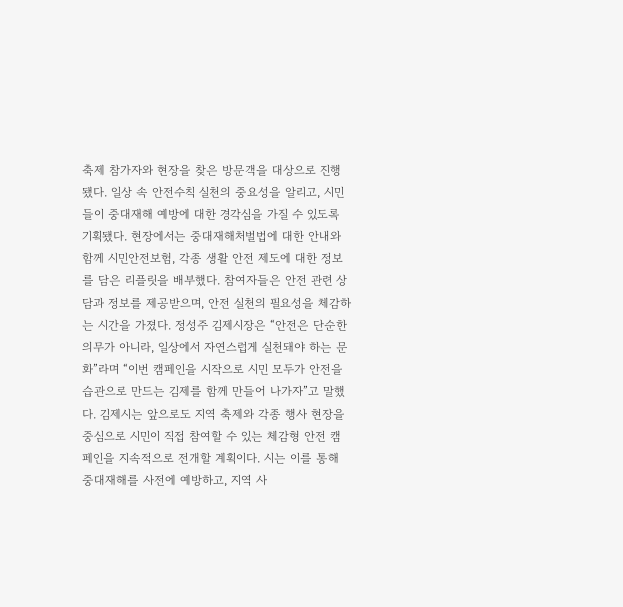축제 참가자와 현장을 찾은 방문객을 대상으로 진행됐다. 일상 속 안전수칙 실천의 중요성을 알리고, 시민들이 중대재해 예방에 대한 경각심을 가질 수 있도록 기획됐다. 현장에서는 중대재해처벌법에 대한 안내와 함께 시민안전보험, 각종 생활 안전 제도에 대한 정보를 담은 리플릿을 배부했다. 참여자들은 안전 관련 상담과 정보를 제공받으며, 안전 실천의 필요성을 체감하는 시간을 가졌다. 정성주 김제시장은 “안전은 단순한 의무가 아니라, 일상에서 자연스럽게 실천돼야 하는 문화”라며 “이번 캠페인을 시작으로 시민 모두가 안전을 습관으로 만드는 김제를 함께 만들어 나가자”고 말했다. 김제시는 앞으로도 지역 축제와 각종 행사 현장을 중심으로 시민이 직접 참여할 수 있는 체감형 안전 캠페인을 지속적으로 전개할 계획이다. 시는 이를 통해 중대재해를 사전에 예방하고, 지역 사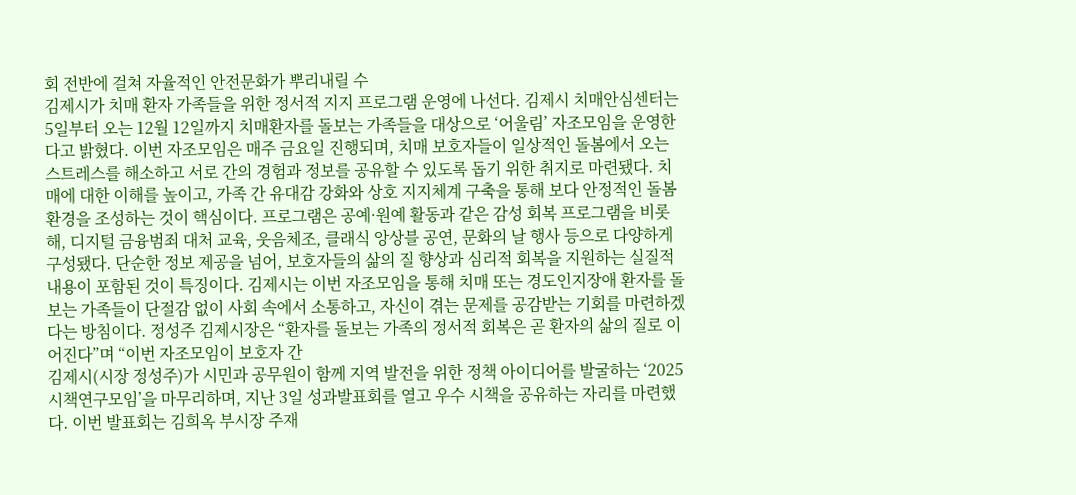회 전반에 걸쳐 자율적인 안전문화가 뿌리내릴 수
김제시가 치매 환자 가족들을 위한 정서적 지지 프로그램 운영에 나선다. 김제시 치매안심센터는 5일부터 오는 12월 12일까지 치매환자를 돌보는 가족들을 대상으로 ‘어울림’ 자조모임을 운영한다고 밝혔다. 이번 자조모임은 매주 금요일 진행되며, 치매 보호자들이 일상적인 돌봄에서 오는 스트레스를 해소하고 서로 간의 경험과 정보를 공유할 수 있도록 돕기 위한 취지로 마련됐다. 치매에 대한 이해를 높이고, 가족 간 유대감 강화와 상호 지지체계 구축을 통해 보다 안정적인 돌봄 환경을 조성하는 것이 핵심이다. 프로그램은 공예·원예 활동과 같은 감성 회복 프로그램을 비롯해, 디지털 금융범죄 대처 교육, 웃음체조, 클래식 앙상블 공연, 문화의 날 행사 등으로 다양하게 구성됐다. 단순한 정보 제공을 넘어, 보호자들의 삶의 질 향상과 심리적 회복을 지원하는 실질적 내용이 포함된 것이 특징이다. 김제시는 이번 자조모임을 통해 치매 또는 경도인지장애 환자를 돌보는 가족들이 단절감 없이 사회 속에서 소통하고, 자신이 겪는 문제를 공감받는 기회를 마련하겠다는 방침이다. 정성주 김제시장은 “환자를 돌보는 가족의 정서적 회복은 곧 환자의 삶의 질로 이어진다”며 “이번 자조모임이 보호자 간
김제시(시장 정성주)가 시민과 공무원이 함께 지역 발전을 위한 정책 아이디어를 발굴하는 ‘2025 시책연구모임’을 마무리하며, 지난 3일 성과발표회를 열고 우수 시책을 공유하는 자리를 마련했다. 이번 발표회는 김희옥 부시장 주재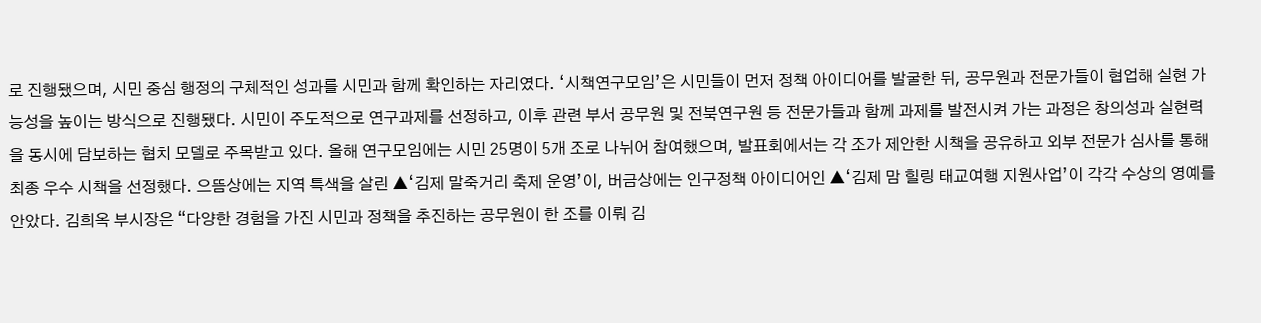로 진행됐으며, 시민 중심 행정의 구체적인 성과를 시민과 함께 확인하는 자리였다. ‘시책연구모임’은 시민들이 먼저 정책 아이디어를 발굴한 뒤, 공무원과 전문가들이 협업해 실현 가능성을 높이는 방식으로 진행됐다. 시민이 주도적으로 연구과제를 선정하고, 이후 관련 부서 공무원 및 전북연구원 등 전문가들과 함께 과제를 발전시켜 가는 과정은 창의성과 실현력을 동시에 담보하는 협치 모델로 주목받고 있다. 올해 연구모임에는 시민 25명이 5개 조로 나뉘어 참여했으며, 발표회에서는 각 조가 제안한 시책을 공유하고 외부 전문가 심사를 통해 최종 우수 시책을 선정했다. 으뜸상에는 지역 특색을 살린 ▲‘김제 말죽거리 축제 운영’이, 버금상에는 인구정책 아이디어인 ▲‘김제 맘 힐링 태교여행 지원사업’이 각각 수상의 영예를 안았다. 김희옥 부시장은 “다양한 경험을 가진 시민과 정책을 추진하는 공무원이 한 조를 이뤄 김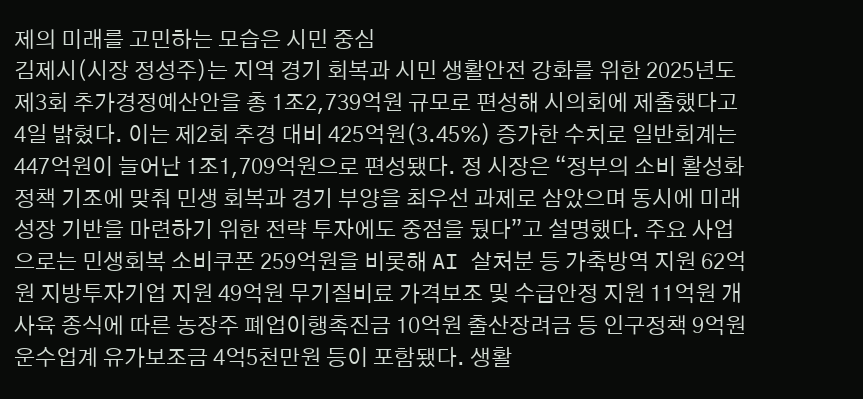제의 미래를 고민하는 모습은 시민 중심
김제시(시장 정성주)는 지역 경기 회복과 시민 생활안전 강화를 위한 2025년도 제3회 추가경정예산안을 총 1조2,739억원 규모로 편성해 시의회에 제출했다고 4일 밝혔다. 이는 제2회 추경 대비 425억원(3.45%) 증가한 수치로 일반회계는 447억원이 늘어난 1조1,709억원으로 편성됐다. 정 시장은 “정부의 소비 활성화 정책 기조에 맞춰 민생 회복과 경기 부양을 최우선 과제로 삼았으며 동시에 미래 성장 기반을 마련하기 위한 전략 투자에도 중점을 뒀다”고 설명했다. 주요 사업으로는 민생회복 소비쿠폰 259억원을 비롯해 AI 살처분 등 가축방역 지원 62억원 지방투자기업 지원 49억원 무기질비료 가격보조 및 수급안정 지원 11억원 개사육 종식에 따른 농장주 폐업이행촉진금 10억원 출산장려금 등 인구정책 9억원 운수업계 유가보조금 4억5천만원 등이 포함됐다. 생활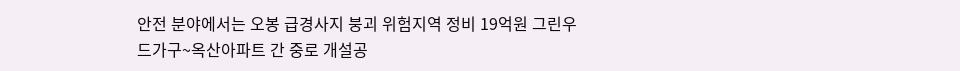안전 분야에서는 오봉 급경사지 붕괴 위험지역 정비 19억원 그린우드가구~옥산아파트 간 중로 개설공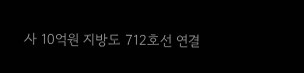사 10억원 지방도 712호선 연결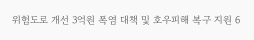위험도로 개선 3억원 폭염 대책 및 호우피해 복구 지원 6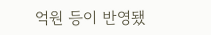억원 등이 반영됐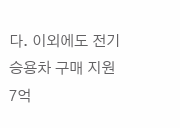다. 이외에도 전기승용차 구매 지원 7억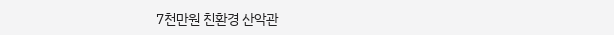7천만원 친환경 산악관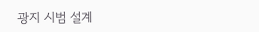광지 시범 설계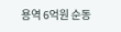용역 6억원 순동